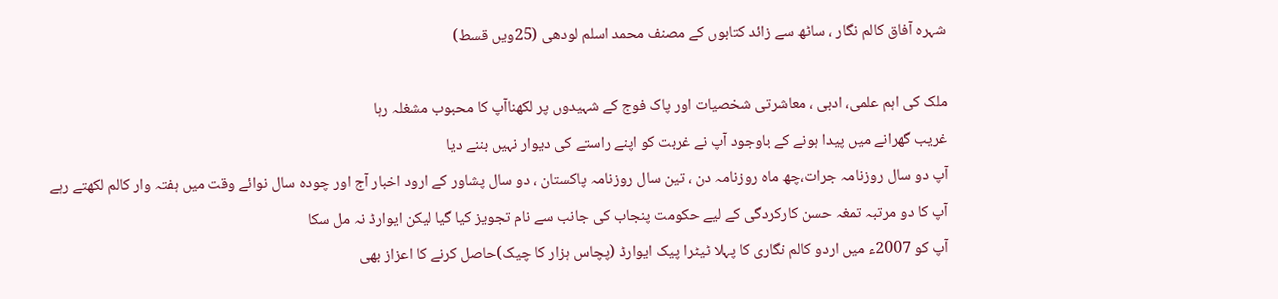شہرہ آفاق کالم نگار ، ساٹھ سے زائد کتابوں کے مصنف محمد اسلم لودھی (25ویں قسط)

ملک کی اہم علمی، ادبی ، معاشرتی شخصیات اور پاک فوج کے شہیدوں پر لکھناآپ کا محبوب مشغلہ رہا
غریب گھرانے میں پیدا ہونے کے باوجود آپ نے غربت کو اپنے راستے کی دیوار نہیں بننے دیا
آپ دو سال روزنامہ جرات،چھ ماہ روزنامہ دن ، تین سال روزنامہ پاکستان ، دو سال پشاور کے ارود اخبار آج اور چودہ سال نوائے وقت میں ہفتہ وار کالم لکھتے رہے
آپ کا دو مرتبہ تمغہ حسن کارکردگی کے لیے حکومت پنجاب کی جانب سے نام تجویز کیا گیا لیکن ایوارڈ نہ مل سکا
آپ کو 2007ء میں اردو کالم نگاری کا پہلا ٹیٹرا پیک ایوارڈ (پچاس ہزار کا چیک)حاصل کرنے کا اعزاز بھی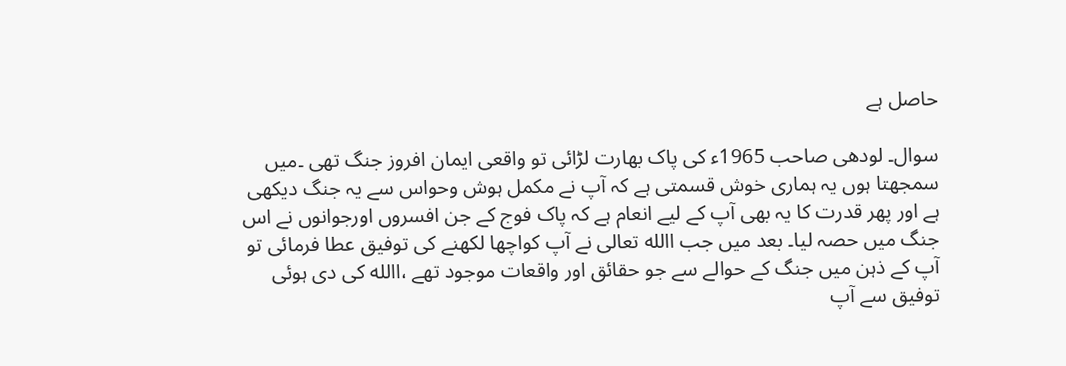حاصل ہے

سوال۔ لودھی صاحب 1965ء کی پاک بھارت لڑائی تو واقعی ایمان افروز جنگ تھی ۔میں سمجھتا ہوں یہ ہماری خوش قسمتی ہے کہ آپ نے مکمل ہوش وحواس سے یہ جنگ دیکھی ہے اور پھر قدرت کا یہ بھی آپ کے لیے انعام ہے کہ پاک فوج کے جن افسروں اورجوانوں نے اس جنگ میں حصہ لیا۔ بعد میں جب االله تعالی نے آپ کواچھا لکھنے کی توفیق عطا فرمائی تو آپ کے ذہن میں جنگ کے حوالے سے جو حقائق اور واقعات موجود تھے ،االله کی دی ہوئی توفیق سے آپ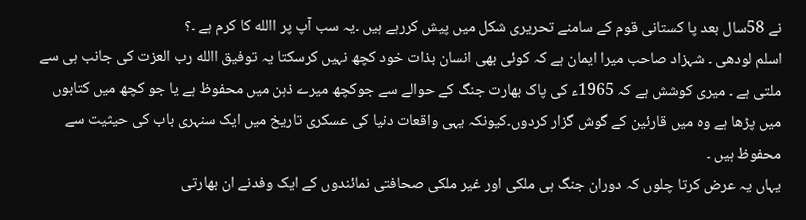نے 58سال بعد پا کستانی قوم کے سامنے تحریری شکل میں پیش کررہے ہیں ۔یہ سب آپ پر االله کا کرم ہے ۔؟
اسلم لودھی ۔ شہزاد صاحب میرا ایمان ہے کہ کوئی بھی انسان بذات خود کچھ نہیں کرسکتا یہ توفیق االله رب العزت کی جانب ہی سے ملتی ہے ۔ میری کوشش ہے کہ 1965ء کی پاک بھارت جنگ کے حوالے سے جوکچھ میرے ذہن میں محفوظ ہے یا جو کچھ میں کتابوں میں پڑھا ہے وہ میں قارئین کے گوش گزار کردوں۔کیونکہ یہی واقعات دنیا کی عسکری تاریخ میں ایک سنہری باب کی حیثیت سے محفوظ ہیں ۔
یہاں یہ عرض کرتا چلوں کہ دوران جنگ ہی ملکی اور غیر ملکی صحافتی نمائندوں کے ایک وفدنے ان بھارتی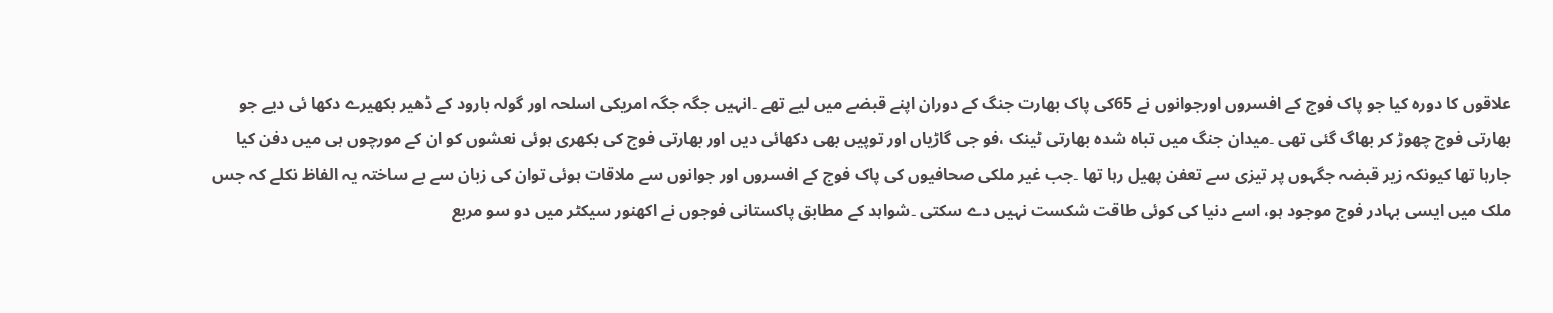علاقوں کا دورہ کیا جو پاک فوج کے افسروں اورجوانوں نے 65کی پاک بھارت جنگ کے دوران اپنے قبضے میں لیے تھے ۔انہیں جگہ جگہ امریکی اسلحہ اور گولہ بارود کے ڈھیر بکھیرے دکھا ئی دیے جو بھارتی فوج چھوڑ کر بھاگ گئی تھی ۔میدان جنگ میں تباہ شدہ بھارتی ٹینک ،فو جی گاڑیاں اور توپیں بھی دکھائی دیں اور بھارتی فوج کی بکھری ہوئی نعشوں کو ان کے مورچوں ہی میں دفن کیا جارہا تھا کیونکہ زیر قبضہ جگہوں پر تیزی سے تعفن پھیل رہا تھا ۔جب غیر ملکی صحافیوں کی پاک فوج کے افسروں اور جوانوں سے ملاقات ہوئی توان کی زبان سے بے ساختہ یہ الفاظ نکلے کہ جس ملک میں ایسی بہادر فوج موجود ہو، اسے دنیا کی کوئی طاقت شکست نہیں دے سکتی ۔شواہد کے مطابق پاکستانی فوجوں نے اکھنور سیکٹر میں دو سو مربع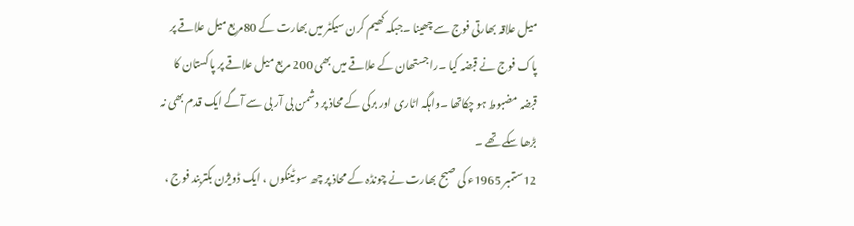میل علاقہ بھارتی فوج سے چھینا ۔جبکہ کھیم کرن سیکٹر میں بھارت کے 80مربع میل علاقے پر پاک فوج نے قبضہ کیا ۔راجستھان کے علاقے میں بھی 200 مربع میل علاقے پر پاکستان کا قبضہ مضبوط ہو چکاتھا ۔واہگہ اٹاری اور برکی کے محاذ پر دشمن بی آر بی سے آگے ایک قدم بھی نہ بڑھا سکے تھے ۔
12ستمبر 1965ء کی صبح بھارت نے چونڈہ کے محاذ پر چھ سو ٹینکوں ، ایک ڈویژن بکتربند فوج ،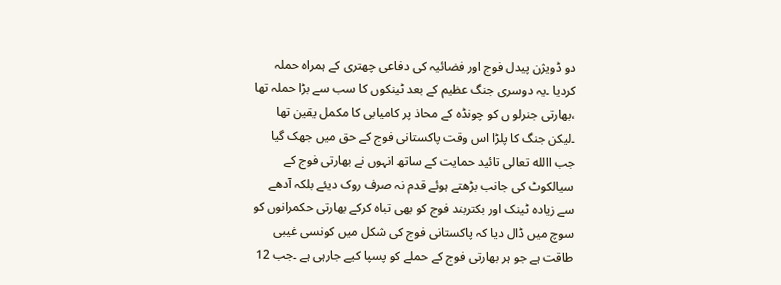دو ڈویژن پیدل فوج اور فضائیہ کی دفاعی چھتری کے ہمراہ حملہ کردیا ۔یہ دوسری جنگ عظیم کے بعد ٹینکوں کا سب سے بڑا حملہ تھا ،بھارتی جنرلو ں کو چونڈہ کے محاذ پر کامیابی کا مکمل یقین تھا ۔لیکن جنگ کا پلڑا اس وقت پاکستانی فوج کے حق میں جھک گیا جب االله تعالی تائید حمایت کے ساتھ انہوں نے بھارتی فوج کے سیالکوٹ کی جانب بڑھتے ہوئے قدم نہ صرف روک دیئے بلکہ آدھے سے زیادہ ٹینک اور بکتربند فوج کو بھی تباہ کرکے بھارتی حکمرانوں کو سوچ میں ڈال دیا کہ پاکستانی فوج کی شکل میں کونسی غیبی طاقت ہے جو ہر بھارتی فوج کے حملے کو پسپا کیے جارہی ہے ۔جب 12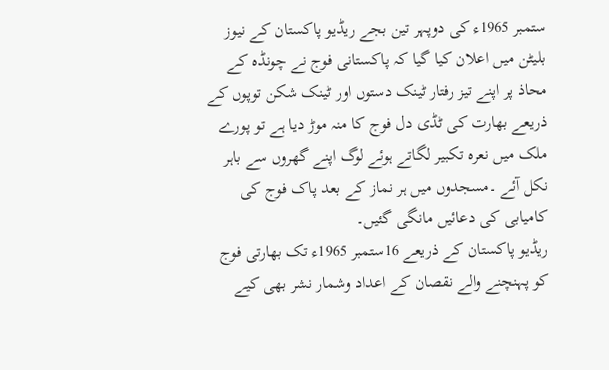ستمبر 1965ء کی دوپہر تین بجے ریڈیو پاکستان کے نیوز بلیٹن میں اعلان کیا گیا کہ پاکستانی فوج نے چونڈہ کے محاذ پر اپنے تیز رفتار ٹینک دستوں اور ٹینک شکن توپوں کے ذریعے بھارت کی ٹڈی دل فوج کا منہ موڑ دیا ہے تو پورے ملک میں نعرہ تکبیر لگاتے ہوئے لوگ اپنے گھروں سے باہر نکل آئے ۔مسجدوں میں ہر نماز کے بعد پاک فوج کی کامیابی کی دعائیں مانگی گئیں۔
ریڈیو پاکستان کے ذریعے 16ستمبر 1965ء تک بھارتی فوج کو پہنچنے والے نقصان کے اعداد وشمار نشر بھی کیے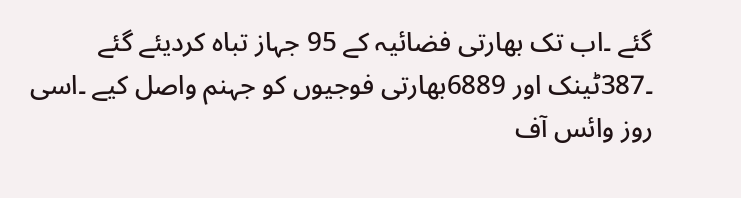گئے ۔اب تک بھارتی فضائیہ کے 95 جہاز تباہ کردیئے گئے ۔387ٹینک اور 6889بھارتی فوجیوں کو جہنم واصل کیے ۔اسی روز وائس آف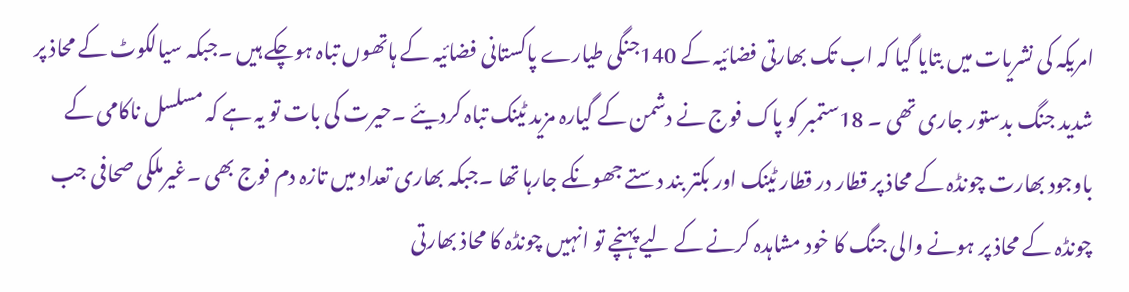امریکہ کی نشریات میں بتایا گیا کہ اب تک بھارتی فضائیہ کے 140جنگی طیارے پاکستانی فضائیہ کے ہاتھوں تباہ ہوچکے ہیں ۔جبکہ سیالکوٹ کے محاذ پر شدید جنگ بدستور جاری تھی ۔ 18ستمبر کو پاک فوج نے دشمن کے گیارہ مزید ٹینک تباہ کردیئے ۔حیرت کی بات تو یہ ہے کہ مسلسل ناکامی کے باوجود بھارت چونڈہ کے محاذ پر قطار در قطار ٹینک اور بکتر بند دستے جھونکے جارہا تھا ۔جبکہ بھاری تعداد میں تازہ دم فوج بھی ۔غیرملکی صحافی جب چونڈہ کے محاذ پر ہونے والی جنگ کا خود مشاہدہ کرنے کے لیے پہنچے تو انہیں چونڈہ کا محاذ بھارتی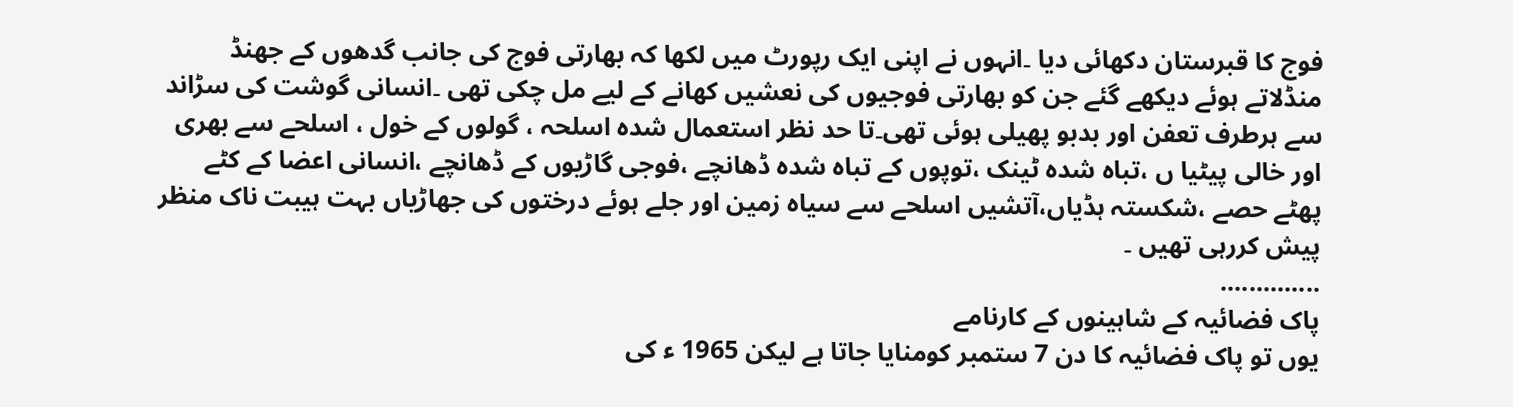فوج کا قبرستان دکھائی دیا ۔انہوں نے اپنی ایک رپورٹ میں لکھا کہ بھارتی فوج کی جانب گدھوں کے جھنڈ منڈلاتے ہوئے دیکھے گئے جن کو بھارتی فوجیوں کی نعشیں کھانے کے لیے مل چکی تھی ۔انسانی گوشت کی سڑاند سے ہرطرف تعفن اور بدبو پھیلی ہوئی تھی۔تا حد نظر استعمال شدہ اسلحہ ، گولوں کے خول ، اسلحے سے بھری اور خالی پیٹیا ں ،تباہ شدہ ٹینک ،توپوں کے تباہ شدہ ڈھانچے ،فوجی گاڑیوں کے ڈھانچے ،انسانی اعضا کے کٹے پھٹے حصے ،شکستہ ہڈیاں،آتشیں اسلحے سے سیاہ زمین اور جلے ہوئے درختوں کی جھاڑیاں بہت ہیبت ناک منظر پیش کررہی تھیں ۔
..............
پاک فضائیہ کے شاہینوں کے کارنامے
یوں تو پاک فضائیہ کا دن 7 ستمبر کومنایا جاتا ہے لیکن 1965 ء کی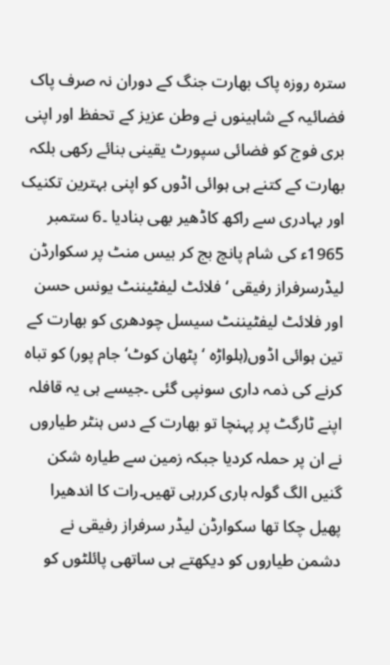سترہ روزہ پاک بھارت جنگ کے دوران نہ صرف پاک فضائیہ کے شاہینوں نے وطن عزیز کے تحفظ اور اپنی بری فوج کو فضائی سپورٹ یقینی بنائے رکھی بلکہ بھارت کے کتنے ہی ہوائی اڈوں کو اپنی بہترین تکنیک اور بہادری سے راکھ کاڈھیر بھی بنادیا ۔6 ستمبر 1965ء کی شام پانچ بج کر بیس منٹ پر سکوارڈن لیڈرسرفراز رفیقی ‘ فلائٹ لیفٹیننٹ یونس حسن اور فلائٹ لیفٹیننٹ سیسل چودھری کو بھارت کے تین ہوائی اڈوں(ہلواڑہ ‘ پٹھان کوٹ‘ جام پور) کو تباہ کرنے کی ذمہ داری سونپی گئی ۔جیسے ہی یہ قافلہ اپنے ٹارگٹ پر پہنچا تو بھارت کے دس ہنٹر طیاروں نے ان پر حملہ کردیا جبکہ زمین سے طیارہ شکن گنیں الگ گولہ باری کررہی تھیں۔رات کا اندھیرا پھیل چکا تھا سکوارڈن لیڈر سرفراز رفیقی نے دشمن طیاروں کو دیکھتے ہی ساتھی پائلٹوں کو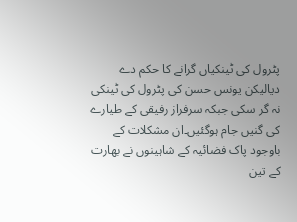پٹرول کی ٹینکیاں گرانے کا حکم دے دیالیکن یونس حسن کی پٹرول کی ٹینکی نہ گر سکی جبکہ سرفراز رفیقی کے طیارے کی گنیں جام ہوگئیں۔ان مشکلات کے باوجود پاک فضائیہ کے شاہینوں نے بھارت کے تین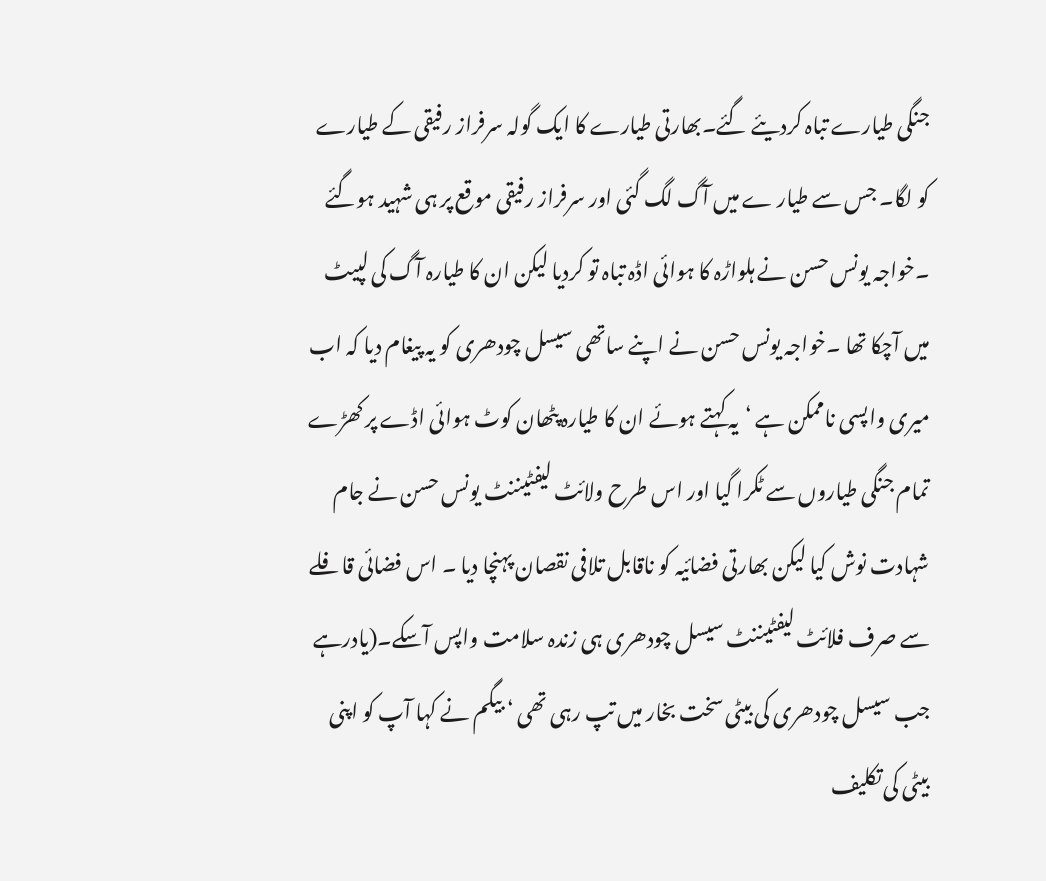جنگی طیارے تباہ کردیئے گئے۔بھارتی طیارے کا ایک گولہ سرفراز رفیقی کے طیارے کو لگا۔ جس سے طیار ے میں آگ لگ گئی اور سرفراز رفیقی موقع پر ہی شہید ہوگئے ۔خواجہ یونس حسن نے ہلواڑہ کا ہوائی اڈہ تباہ تو کردیا لیکن ان کا طیارہ آگ کی لپیٹ میں آچکا تھا ۔خواجہ یونس حسن نے اپنے ساتھی سیسل چودھری کو یہ پیغام دیا کہ اب میری واپسی ناممکن ہے ‘یہ کہتے ہوئے ان کا طیارہ پٹھان کوٹ ہوائی اڈے پر کھڑے تمام جنگی طیاروں سے ٹکرا گیا اور اس طرح ولائٹ لیفٹیننٹ یونس حسن نے جام شہادت نوش کیا لیکن بھارتی فضائیہ کو ناقابل تلافی نقصان پہنچا دیا ۔ اس فضائی قافلے سے صرف فلائٹ لیفٹیننٹ سیسل چودھری ہی زندہ سلامت واپس آسکے۔(یادرہے جب سیسل چودھری کی بیٹی سخت بخار میں تپ رہی تھی ‘ بیگم نے کہا آپ کو اپنی بیٹی کی تکلیف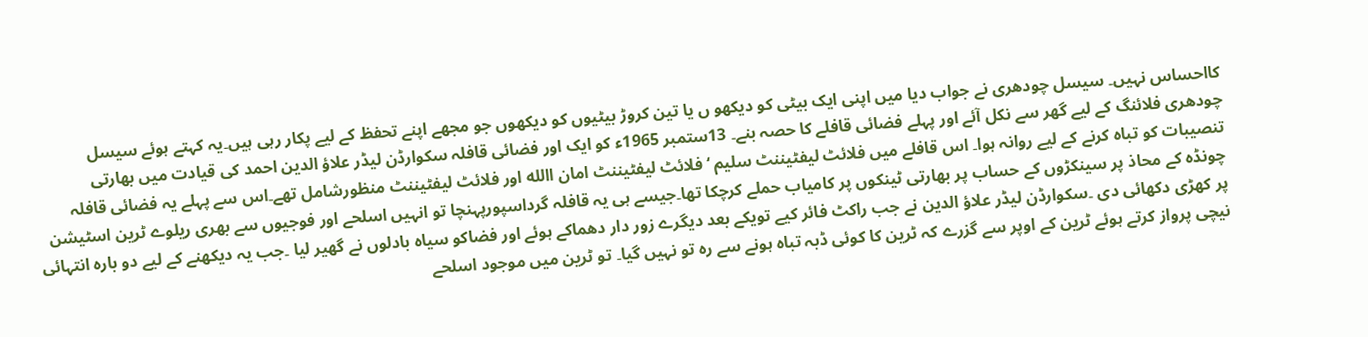کااحساس نہیں۔ سیسل چودھری نے جواب دیا میں اپنی ایک بیٹی کو دیکھو ں یا تین کروڑ بیٹیوں کو دیکھوں جو مجھے اپنے تحفظ کے لیے پکار رہی ہیں۔یہ کہتے ہوئے سیسل چودھری فلائنگ کے لیے گھر سے نکل آئے اور پہلے فضائی قافلے کا حصہ بنے۔ 13ستمبر 1965ء کو ایک اور فضائی قافلہ سکوارڈن لیڈر علاؤ الدین احمد کی قیادت میں بھارتی تنصیبات کو تباہ کرنے کے لیے روانہ ہوا۔ اس قافلے میں فلائٹ لیفٹیننٹ سلیم ‘ فلائٹ لیفٹیننٹ امان االله اور فلائٹ لیفٹیننٹ منظورشامل تھے۔اس سے پہلے یہ فضائی قافلہ چونڈہ کے محاذ پر سینکڑوں کے حساب پر بھارتی ٹینکوں پر کامیاب حملے کرچکا تھا۔جیسے ہی یہ قافلہ گرداسپورپہنچا تو انہیں اسلحے اور فوجیوں سے بھری ریلوے ٹرین اسٹیشن پر کھڑی دکھائی دی ۔سکوارڈن لیڈر علاؤ الدین نے جب راکٹ فائر کیے تویکے بعد دیگرے زور دار دھماکے ہوئے اور فضاکو سیاہ بادلوں نے گھیر لیا ۔جب یہ دیکھنے کے لیے دو بارہ انتہائی نیچی پرواز کرتے ہوئے ٹرین کے اوپر سے گزرے کہ ٹرین کا کوئی ڈبہ تباہ ہونے سے رہ تو نہیں گیا۔ تو ٹرین میں موجود اسلحے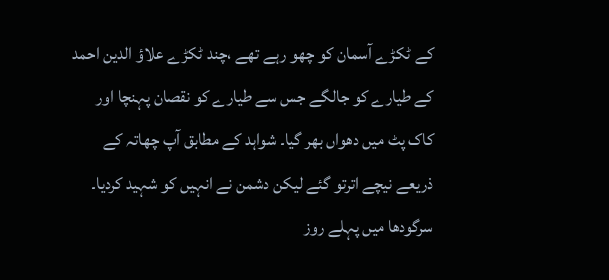کے ٹکڑے آسمان کو چھو رہے تھے ،چند ٹکڑے علاؤ الدین احمد کے طیارے کو جالگے جس سے طیارے کو نقصان پہنچا اور کاک پٹ میں دھواں بھر گیا۔ شواہد کے مطابق آپ چھاتہ کے ذریعے نیچے اترتو گئے لیکن دشمن نے انہیں کو شہید کردیا۔
سرگودھا میں پہلے روز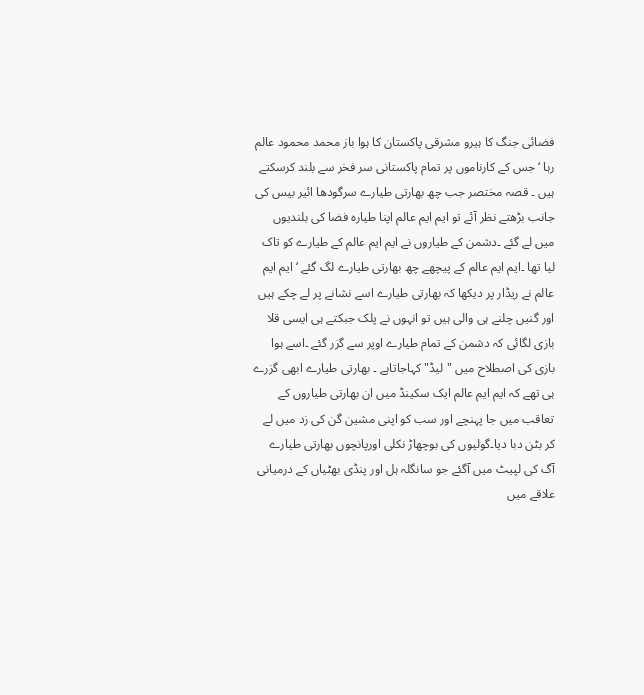فضائی جنگ کا ہیرو مشرقی پاکستان کا ہوا باز محمد محمود عالم رہا ‘ جس کے کارناموں پر تمام پاکستانی سر فخر سے بلند کرسکتے ہیں ۔ قصہ مختصر جب چھ بھارتی طیارے سرگودھا ائیر بیس کی جانب بڑھتے نظر آئے تو ایم ایم عالم اپنا طیارہ فضا کی بلندیوں میں لے گئے ۔دشمن کے طیاروں نے ایم ایم عالم کے طیارے کو تاک لیا تھا ۔ایم ایم عالم کے پیچھے چھ بھارتی طیارے لگ گئے ‘ ایم ایم عالم نے ریڈار پر دیکھا کہ بھارتی طیارے اسے نشانے پر لے چکے ہیں اور گنیں چلنے ہی والی ہیں تو انہوں نے پلک جبکتے ہی ایسی قلا بازی لگائی کہ دشمن کے تمام طیارے اوپر سے گزر گئے ۔اسے ہوا بازی کی اصطلاح میں "لیڈ"کہاجاتاہے ۔ بھارتی طیارے ابھی گزرے ہی تھے کہ ایم ایم عالم ایک سکینڈ میں ان بھارتی طیاروں کے تعاقب میں جا پہنچے اور سب کو اپنی مشین گن کی زد میں لے کر بٹن دبا دیا۔گولیوں کی بوچھاڑ نکلی اورپانچوں بھارتی طیارے آگ کی لپیٹ میں آگئے جو سانگلہ ہل اور پنڈی بھٹیاں کے درمیانی علاقے میں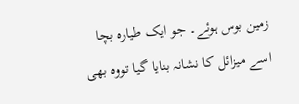زمین بوس ہوئے۔ جو ایک طیارہ بچا اسے میزائل کا نشانہ بنایا گیا تووہ بھی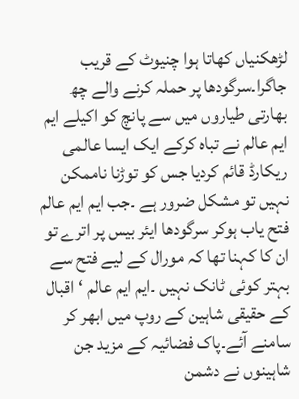لڑھکنیاں کھاتا ہوا چنیوٹ کے قریب جاگرا۔سرگودھا پر حملہ کرنے والے چھ بھارتی طیاروں میں سے پانچ کو اکیلے ایم ایم عالم نے تباہ کرکے ایک ایسا عالمی ریکارڈ قائم کردیا جس کو توڑنا ناممکن نہیں تو مشکل ضرور ہے ۔جب ایم ایم عالم فتح یاب ہوکر سرگودھا ایئر بیس پر اترے تو ان کا کہنا تھا کہ مورال کے لیے فتح سے بہتر کوئی ٹانک نہیں ۔ایم ایم عالم ‘ اقبال کے حقیقی شاہین کے روپ میں ابھر کر سامنے آئے۔پاک فضائیہ کے مزید جن شاہینوں نے دشمن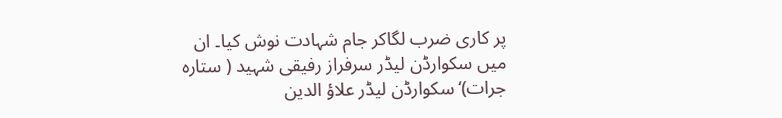پر کاری ضرب لگاکر جام شہادت نوش کیا۔ ان میں سکوارڈن لیڈر سرفراز رفیقی شہید ( ستارہ جرات)‘ سکوارڈن لیڈر علاؤ الدین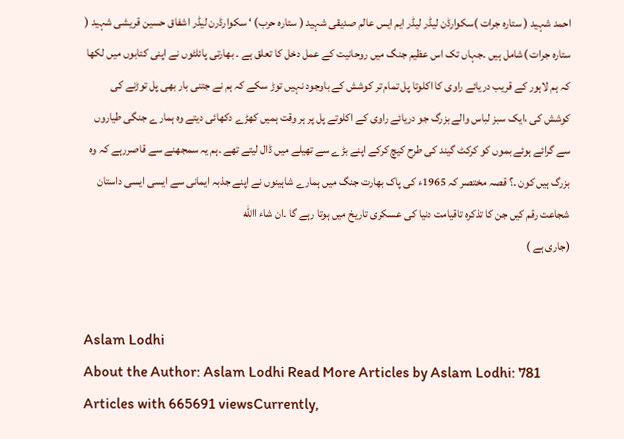احمد شہید ( ستارہ جرات )سکوارڈن لیڈر لیڈر ایم ایس عالم صدیقی شہید ( ستارہ حرب) ‘ سکوارڈرن لیڈر اشفاق حسین قریشی شہید ( ستارہ جرات )شامل ہیں ۔جہاں تک اس عظیم جنگ میں روحانیت کے عمل دخل کا تعلق ہے ۔ بھارتی پائلٹوں نے اپنی کتابوں میں لکھا کہ ہم لاہور کے قریب دریائے راوی کا اکلوتا پل تمام تر کوشش کے باوجود نہیں توڑ سکے کہ ہم نے جتنی بار بھی پل توڑنے کی کوشش کی ،ایک سبز لباس والے بزرگ جو دریائے راوی کے اکلوتے پل پر ہر وقت ہمیں کھڑے دکھائی دیتے وہ ہمارے جنگی طیاروں سے گرائے ہوئے بموں کو کرکٹ گیند کی طرح کیچ کرکے اپنے بڑے سے تھیلے میں ڈال لیتے تھے ۔ہم یہ سمجھنے سے قاصررہے کہ وہ بزرگ ہیں کون ۔؟ قصہ مختصر کہ 1965ء کی پاک بھارت جنگ میں ہمارے شاہینوں نے اپنے جذبہ ایمانی سے ایسی ایسی داستان شجاعت رقم کیں جن کا تذکرہ تاقیامت دنیا کی عسکری تاریخ میں ہوتا رہے گا ۔ان شاء االله
(جاری ہے )


Aslam Lodhi
About the Author: Aslam Lodhi Read More Articles by Aslam Lodhi: 781 Articles with 665691 viewsCurrently,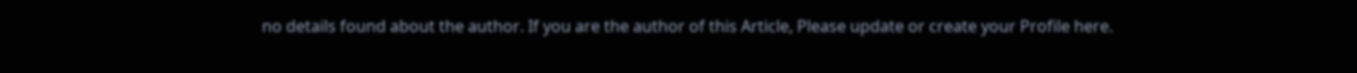no details found about the author. If you are the author of this Article, Please update or create your Profile here.